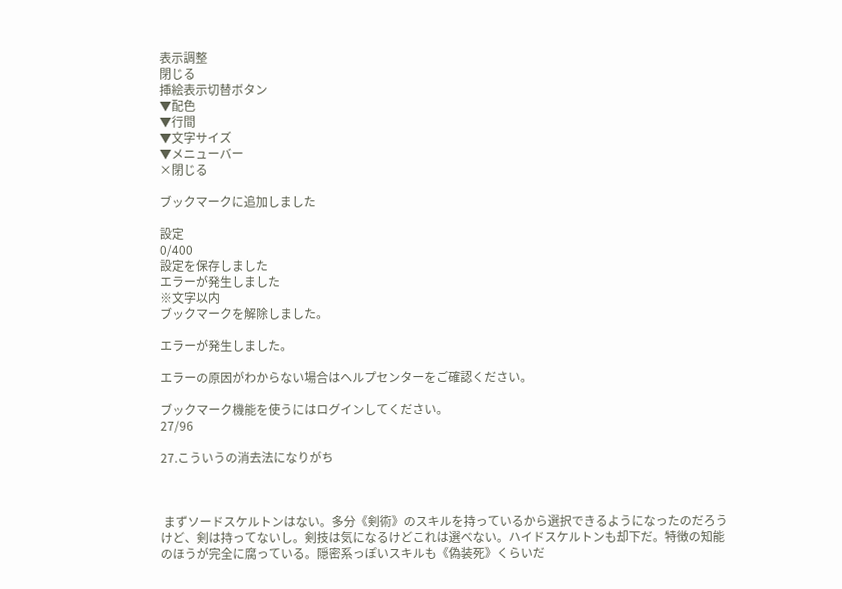表示調整
閉じる
挿絵表示切替ボタン
▼配色
▼行間
▼文字サイズ
▼メニューバー
×閉じる

ブックマークに追加しました

設定
0/400
設定を保存しました
エラーが発生しました
※文字以内
ブックマークを解除しました。

エラーが発生しました。

エラーの原因がわからない場合はヘルプセンターをご確認ください。

ブックマーク機能を使うにはログインしてください。
27/96

27.こういうの消去法になりがち



 まずソードスケルトンはない。多分《剣術》のスキルを持っているから選択できるようになったのだろうけど、剣は持ってないし。剣技は気になるけどこれは選べない。ハイドスケルトンも却下だ。特徴の知能のほうが完全に腐っている。隠密系っぽいスキルも《偽装死》くらいだ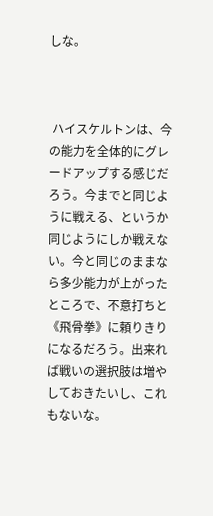しな。



 ハイスケルトンは、今の能力を全体的にグレードアップする感じだろう。今までと同じように戦える、というか同じようにしか戦えない。今と同じのままなら多少能力が上がったところで、不意打ちと《飛骨拳》に頼りきりになるだろう。出来れば戦いの選択肢は増やしておきたいし、これもないな。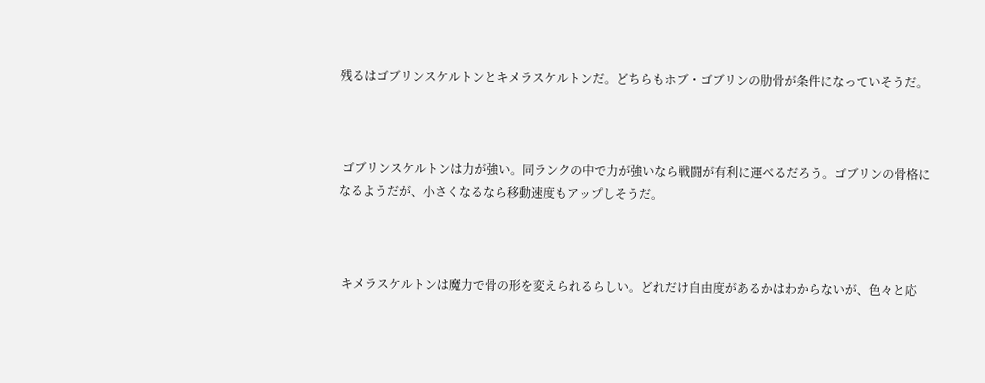残るはゴブリンスケルトンとキメラスケルトンだ。どちらもホブ・ゴブリンの肋骨が条件になっていそうだ。



 ゴブリンスケルトンは力が強い。同ランクの中で力が強いなら戦闘が有利に運べるだろう。ゴブリンの骨格になるようだが、小さくなるなら移動速度もアップしそうだ。



 キメラスケルトンは魔力で骨の形を変えられるらしい。どれだけ自由度があるかはわからないが、色々と応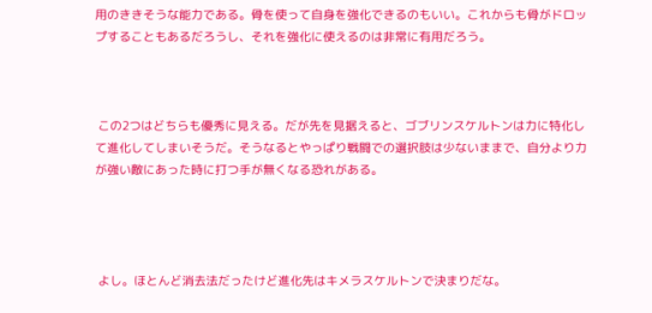用のききそうな能力である。骨を使って自身を強化できるのもいい。これからも骨がドロップすることもあるだろうし、それを強化に使えるのは非常に有用だろう。



 この2つはどちらも優秀に見える。だが先を見据えると、ゴブリンスケルトンは力に特化して進化してしまいそうだ。そうなるとやっぱり戦闘での選択肢は少ないままで、自分より力が強い敵にあった時に打つ手が無くなる恐れがある。




 よし。ほとんど消去法だったけど進化先はキメラスケルトンで決まりだな。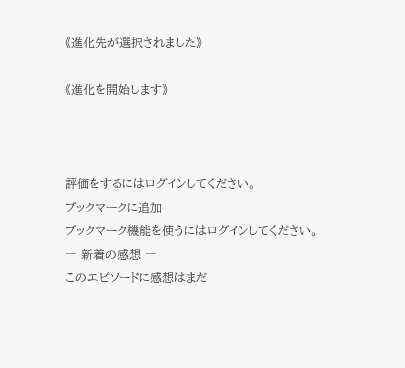《進化先が選択されました》

《進化を開始します》



評価をするにはログインしてください。
ブックマークに追加
ブックマーク機能を使うにはログインしてください。
― 新着の感想 ―
このエピソードに感想はまだ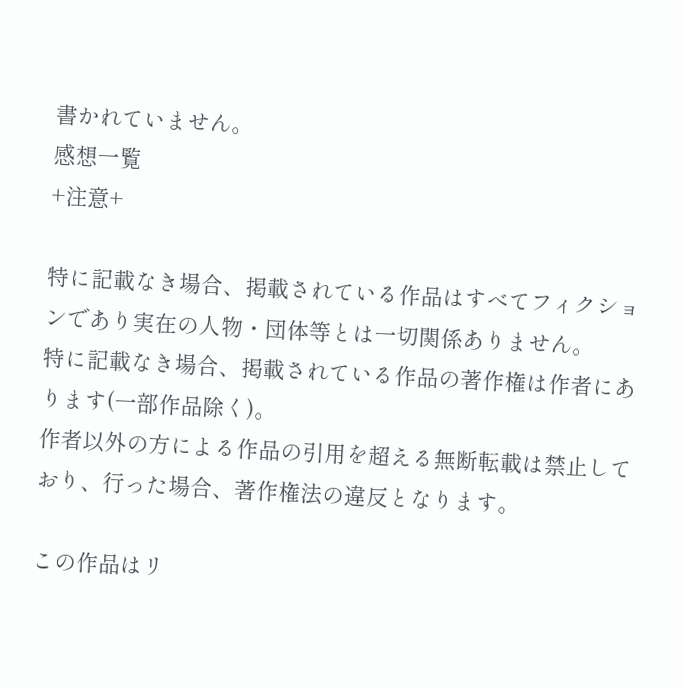書かれていません。
感想一覧
+注意+

特に記載なき場合、掲載されている作品はすべてフィクションであり実在の人物・団体等とは一切関係ありません。
特に記載なき場合、掲載されている作品の著作権は作者にあります(一部作品除く)。
作者以外の方による作品の引用を超える無断転載は禁止しており、行った場合、著作権法の違反となります。

この作品はリ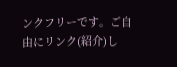ンクフリーです。ご自由にリンク(紹介)し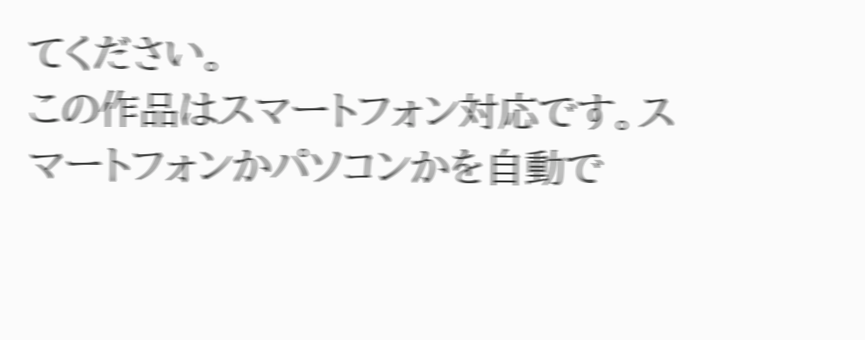てください。
この作品はスマートフォン対応です。スマートフォンかパソコンかを自動で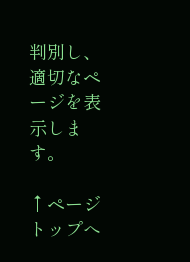判別し、適切なページを表示します。

↑ページトップへ